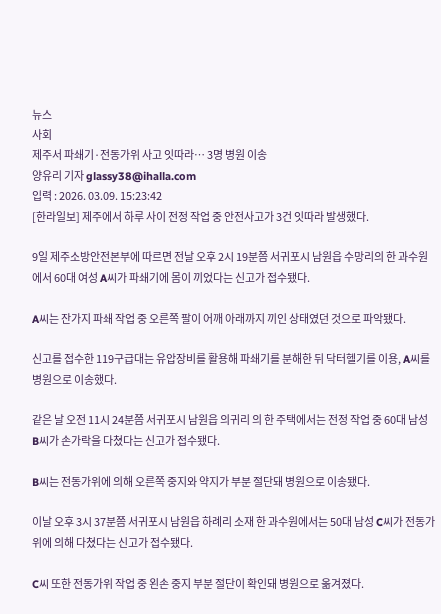뉴스
사회
제주서 파쇄기·전동가위 사고 잇따라… 3명 병원 이송
양유리 기자 glassy38@ihalla.com
입력 : 2026. 03.09. 15:23:42
[한라일보] 제주에서 하루 사이 전정 작업 중 안전사고가 3건 잇따라 발생했다.

9일 제주소방안전본부에 따르면 전날 오후 2시 19분쯤 서귀포시 남원읍 수망리의 한 과수원에서 60대 여성 A씨가 파쇄기에 몸이 끼었다는 신고가 접수됐다.

A씨는 잔가지 파쇄 작업 중 오른쪽 팔이 어깨 아래까지 끼인 상태였던 것으로 파악됐다.

신고를 접수한 119구급대는 유압장비를 활용해 파쇄기를 분해한 뒤 닥터헬기를 이용, A씨를 병원으로 이송했다.

같은 날 오전 11시 24분쯤 서귀포시 남원읍 의귀리 의 한 주택에서는 전정 작업 중 60대 남성 B씨가 손가락을 다쳤다는 신고가 접수됐다.

B씨는 전동가위에 의해 오른쪽 중지와 약지가 부분 절단돼 병원으로 이송됐다.

이날 오후 3시 37분쯤 서귀포시 남원읍 하례리 소재 한 과수원에서는 50대 남성 C씨가 전동가위에 의해 다쳤다는 신고가 접수됐다.

C씨 또한 전동가위 작업 중 왼손 중지 부분 절단이 확인돼 병원으로 옮겨졌다.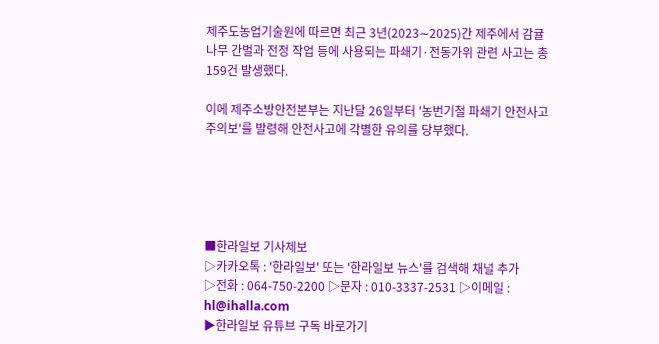제주도농업기술원에 따르면 최근 3년(2023∼2025)간 제주에서 감귤나무 간벌과 전정 작업 등에 사용되는 파쇄기·전동가위 관련 사고는 총 159건 발생했다.

이에 제주소방안전본부는 지난달 26일부터 '농번기철 파쇄기 안전사고 주의보'를 발령해 안전사고에 각별한 유의를 당부했다.





■한라일보 기사제보
▷카카오톡 : '한라일보' 또는 '한라일보 뉴스'를 검색해 채널 추가
▷전화 : 064-750-2200 ▷문자 : 010-3337-2531 ▷이메일 : hl@ihalla.com
▶한라일보 유튜브 구독 바로가기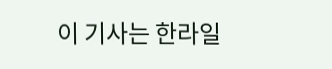이 기사는 한라일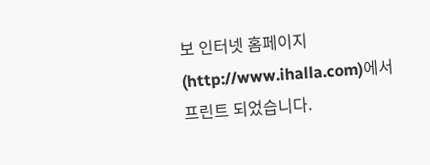보 인터넷 홈페이지(http://www.ihalla.com)에서 프린트 되었습니다.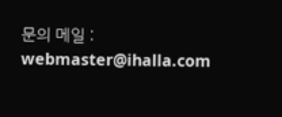문의 메일 : webmaster@ihalla.com